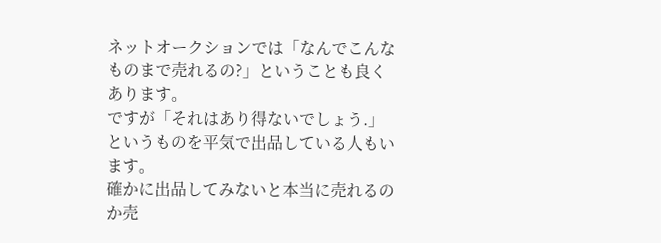ネットオークションでは「なんでこんなものまで売れるの?」ということも良くあります。
ですが「それはあり得ないでしょう.」というものを平気で出品している人もいます。
確かに出品してみないと本当に売れるのか売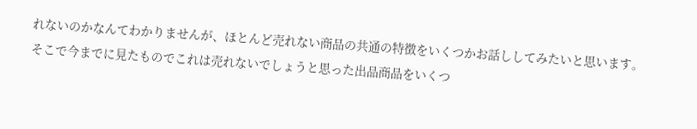れないのかなんてわかりませんが、ほとんど売れない商品の共通の特徴をいくつかお話ししてみたいと思います。
そこで今までに見たものでこれは売れないでしょうと思った出品商品をいくつ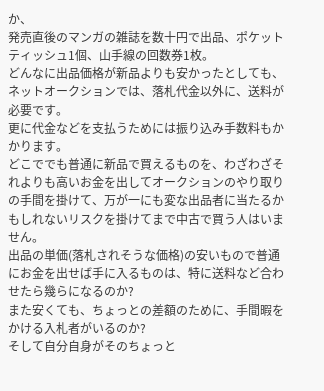か、
発売直後のマンガの雑誌を数十円で出品、ポケットティッシュ1個、山手線の回数券1枚。
どんなに出品価格が新品よりも安かったとしても、
ネットオークションでは、落札代金以外に、送料が必要です。
更に代金などを支払うためには振り込み手数料もかかります。
どこででも普通に新品で買えるものを、わざわざそれよりも高いお金を出してオークションのやり取りの手間を掛けて、万が一にも変な出品者に当たるかもしれないリスクを掛けてまで中古で買う人はいません。
出品の単価(落札されそうな価格)の安いもので普通にお金を出せば手に入るものは、特に送料など合わせたら幾らになるのか?
また安くても、ちょっとの差額のために、手間暇をかける入札者がいるのか?
そして自分自身がそのちょっと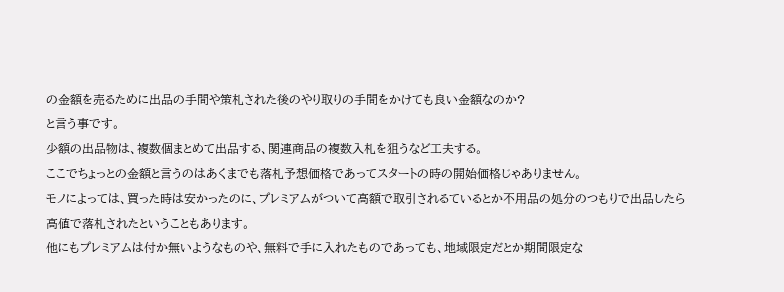の金額を売るために出品の手間や策札された後のやり取りの手間をかけても良い金額なのか?
と言う事です。
少額の出品物は、複数個まとめて出品する、関連商品の複数入札を狙うなど工夫する。
ここでちょっとの金額と言うのはあくまでも落札予想価格であってスタートの時の開始価格じゃありません。
モノによっては、買った時は安かったのに、プレミアムがついて高額で取引されるているとか不用品の処分のつもりで出品したら高値で落札されたということもあります。
他にもプレミアムは付か無いようなものや、無料で手に入れたものであっても、地域限定だとか期間限定な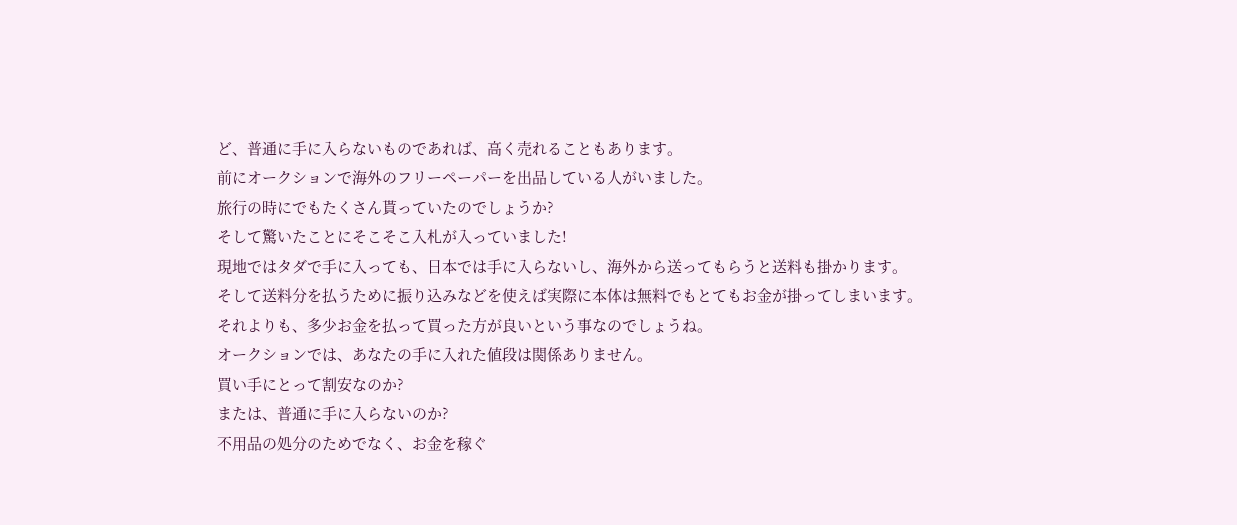ど、普通に手に入らないものであれば、高く売れることもあります。
前にオークションで海外のフリーペーパーを出品している人がいました。
旅行の時にでもたくさん貰っていたのでしょうか?
そして驚いたことにそこそこ入札が入っていました!
現地ではタダで手に入っても、日本では手に入らないし、海外から送ってもらうと送料も掛かります。
そして送料分を払うために振り込みなどを使えば実際に本体は無料でもとてもお金が掛ってしまいます。
それよりも、多少お金を払って買った方が良いという事なのでしょうね。
オークションでは、あなたの手に入れた値段は関係ありません。
買い手にとって割安なのか?
または、普通に手に入らないのか?
不用品の処分のためでなく、お金を稼ぐ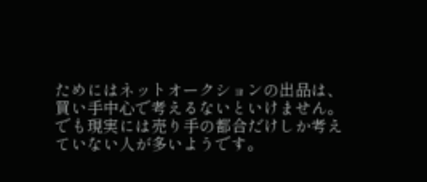ためにはネットオークションの出品は、買い手中心で考えるないといけません。
でも現実には売り手の都合だけしか考えていない人が多いようです。